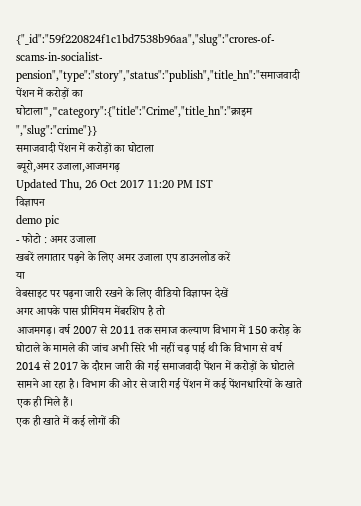{"_id":"59f220824f1c1bd7538b96aa","slug":"crores-of-scams-in-socialist-pension","type":"story","status":"publish","title_hn":"समाजवादी पेंशन में करोड़ों का घोटाला","category":{"title":"Crime","title_hn":"क्राइम ","slug":"crime"}}
समाजवादी पेंशन में करोड़ों का घोटाला
ब्यूरो,अमर उजाला,आजमगढ़
Updated Thu, 26 Oct 2017 11:20 PM IST
विज्ञापन
demo pic
- फोटो : अमर उजाला
खबरें लगातार पढ़ने के लिए अमर उजाला एप डाउनलोड करें
या
वेबसाइट पर पढ़ना जारी रखने के लिए वीडियो विज्ञापन देखें
अगर आपके पास प्रीमियम मेंबरशिप है तो
आजमगढ़। वर्ष 2007 से 2011 तक समाज कल्याण विभाग में 150 करोड़ के घोटाले के मामले की जांच अभी सिरे भी नहीं चढ़ पाई थी कि विभाग से वर्ष 2014 से 2017 के दौरान जारी की गई समाजवादी पेंशन में करोड़ों के घोटाले सामने आ रहा है। विभाग की ओर से जारी गई पेंशन में कई पेंशनधारियों के खाते एक ही मिले हैं।
एक ही खाते में कई लोगों की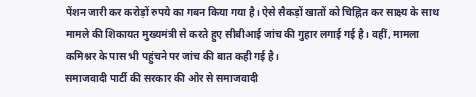पेंशन जारी कर करोड़ों रुपये का गबन किया गया है। ऐसे सैकड़ों खातों को चिह्नित कर साक्ष्य के साथ मामले की शिकायत मुख्यमंत्री से करते हुए सीबीआई जांच की गुहार लगाई गई है। वहीं, मामला कमिश्नर के पास भी पहुंचने पर जांच की बात कही गई है।
समाजवादी पार्टी की सरकार की ओर से समाजवादी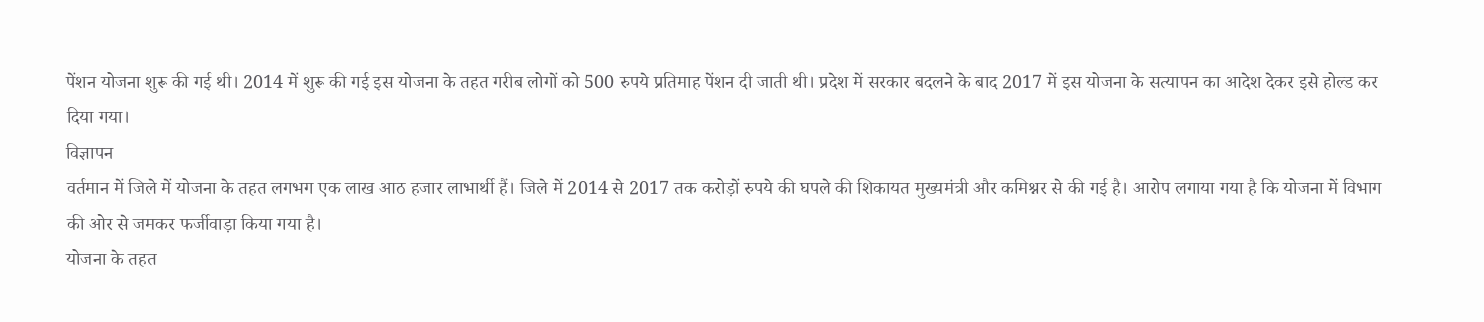पेंशन योजना शुरू की गई थी। 2014 में शुरू की गई इस योजना के तहत गरीब लोगों को 500 रुपये प्रतिमाह पेंशन दी जाती थी। प्रदेश में सरकार बदलने के बाद 2017 में इस योजना के सत्यापन का आदेश देकर इसे होल्ड कर दिया गया।
विज्ञापन
वर्तमान में जिले में योजना के तहत लगभग एक लाख आठ हजार लाभार्थी हैं। जिले में 2014 से 2017 तक करोड़ों रुपये की घपले की शिकायत मुख्यमंत्री और कमिश्नर से की गई है। आरोप लगाया गया है कि योजना में विभाग की ओर से जमकर फर्जीवाड़ा किया गया है।
योजना के तहत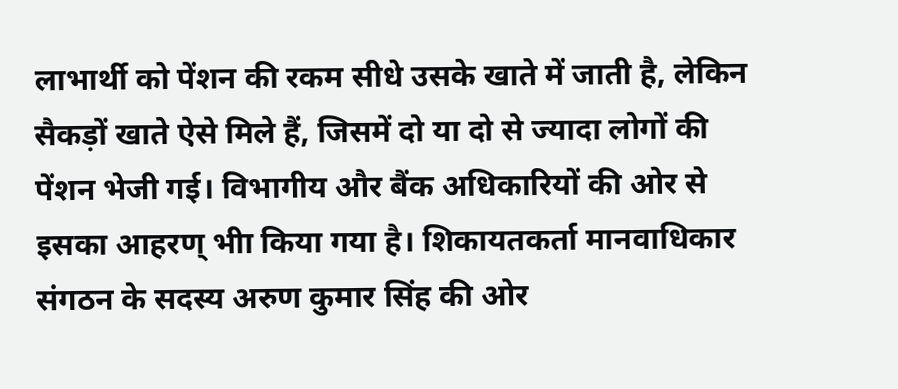लाभार्थी को पेंशन की रकम सीधे उसके खाते में जाती है, लेकिन सैकड़ों खाते ऐसे मिले हैं, जिसमें दो या दो से ज्यादा लोगों की पेंशन भेजी गई। विभागीय और बैंक अधिकारियों की ओर से इसका आहरण् भीा किया गया है। शिकायतकर्ता मानवाधिकार संगठन के सदस्य अरुण कुमार सिंह की ओर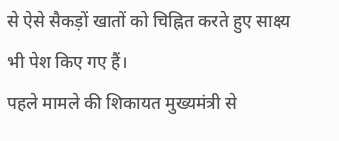से ऐसे सैकड़ों खातों को चिह्नित करते हुए साक्ष्य भी पेश किए गए हैं।
पहले मामले की शिकायत मुख्यमंत्री से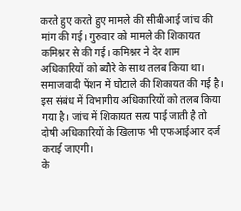करते हुए करते हुए मामले की सीबीआई जांच की मांग की गई। गुरुवार को मामले की शिकायत कमिश्नर से की गई। कमिश्नर ने देर शाम अधिकारियों को ब्यौरे के साथ तलब किया था।
समाजवादी पेंशन में घोटाले की शिकायत की गई है। इस संबंध में विभागीय अधिकारियों को तलब किया गया है। जांच में शिकायत सत्य पाई जाती है तो दोषी अधिकारियों के खिलाफ भी एफआईआर दर्ज कराई जाएगी।
के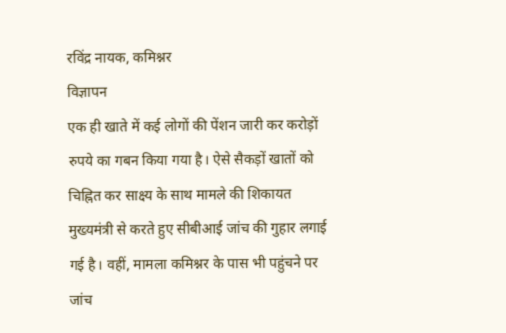रविंद्र नायक, कमिश्नर
विज्ञापन
एक ही खाते में कई लोगों की पेंशन जारी कर करोड़ों रुपये का गबन किया गया है। ऐसे सैकड़ों खातों को चिह्नित कर साक्ष्य के साथ मामले की शिकायत मुख्यमंत्री से करते हुए सीबीआई जांच की गुहार लगाई गई है। वहीं, मामला कमिश्नर के पास भी पहुंचने पर जांच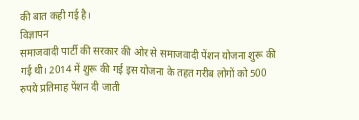की बात कही गई है।
विज्ञापन
समाजवादी पार्टी की सरकार की ओर से समाजवादी पेंशन योजना शुरू की गई थी। 2014 में शुरू की गई इस योजना के तहत गरीब लोगों को 500 रुपये प्रतिमाह पेंशन दी जाती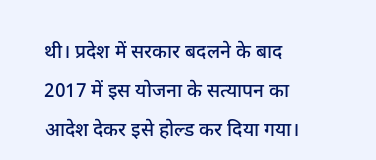थी। प्रदेश में सरकार बदलने के बाद 2017 में इस योजना के सत्यापन का आदेश देकर इसे होल्ड कर दिया गया।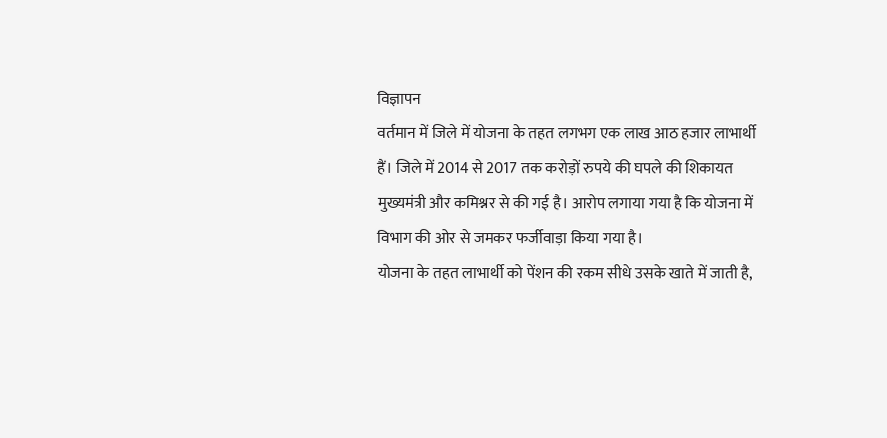विज्ञापन
वर्तमान में जिले में योजना के तहत लगभग एक लाख आठ हजार लाभार्थी हैं। जिले में 2014 से 2017 तक करोड़ों रुपये की घपले की शिकायत मुख्यमंत्री और कमिश्नर से की गई है। आरोप लगाया गया है कि योजना में विभाग की ओर से जमकर फर्जीवाड़ा किया गया है।
योजना के तहत लाभार्थी को पेंशन की रकम सीधे उसके खाते में जाती है,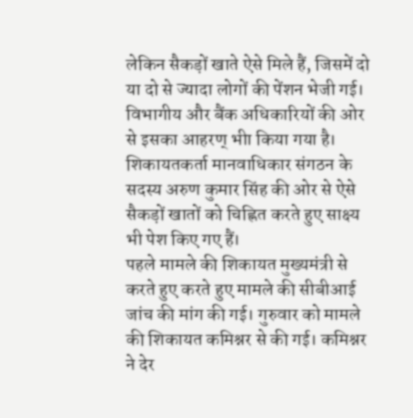लेकिन सैकड़ों खाते ऐसे मिले हैं, जिसमें दो या दो से ज्यादा लोगों की पेंशन भेजी गई। विभागीय और बैंक अधिकारियों की ओर से इसका आहरण् भीा किया गया है। शिकायतकर्ता मानवाधिकार संगठन के सदस्य अरुण कुमार सिंह की ओर से ऐसे सैकड़ों खातों को चिह्नित करते हुए साक्ष्य भी पेश किए गए हैं।
पहले मामले की शिकायत मुख्यमंत्री से करते हुए करते हुए मामले की सीबीआई जांच की मांग की गई। गुरुवार को मामले की शिकायत कमिश्नर से की गई। कमिश्नर ने देर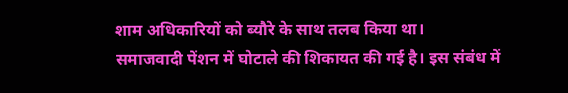शाम अधिकारियों को ब्यौरे के साथ तलब किया था।
समाजवादी पेंशन में घोटाले की शिकायत की गई है। इस संबंध में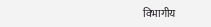विभागीय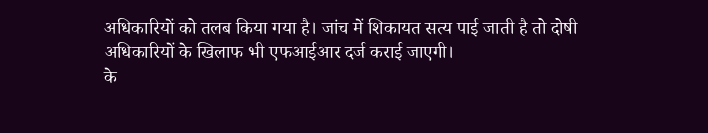अधिकारियों को तलब किया गया है। जांच में शिकायत सत्य पाई जाती है तो दोषी अधिकारियों के खिलाफ भी एफआईआर दर्ज कराई जाएगी।
के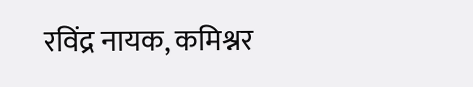रविंद्र नायक, कमिश्नर